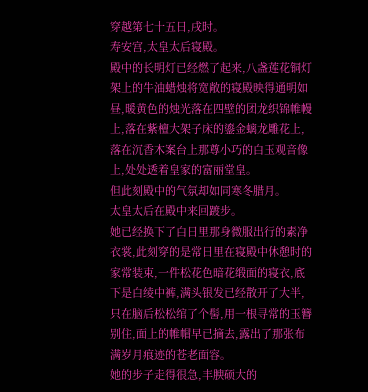穿越第七十五日,戌时。
寿安宫,太皇太后寝殿。
殿中的长明灯已经燃了起来,八盏莲花铜灯架上的牛油蜡烛将宽敞的寝殿映得通明如昼,暖黄色的烛光落在四壁的团龙织锦帷幔上,落在紫檀大架子床的鎏金螭龙雕花上,落在沉香木案台上那尊小巧的白玉观音像上,处处透着皇家的富丽堂皇。
但此刻殿中的气氛却如同寒冬腊月。
太皇太后在殿中来回踱步。
她已经换下了白日里那身微服出行的素净衣裳,此刻穿的是常日里在寝殿中休憩时的家常装束,一件松花色暗花缎面的寝衣,底下是白绫中裤,满头银发已经散开了大半,只在脑后松松绾了个髻,用一根寻常的玉簪别住,面上的帷帽早已摘去,露出了那张布满岁月痕迹的苍老面容。
她的步子走得很急,丰腴硕大的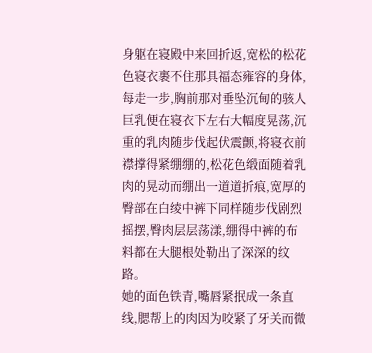身躯在寝殿中来回折返,宽松的松花色寝衣裹不住那具福态雍容的身体,每走一步,胸前那对垂坠沉甸的骇人巨乳便在寝衣下左右大幅度晃荡,沉重的乳肉随步伐起伏震颤,将寝衣前襟撑得紧绷绷的,松花色缎面随着乳肉的晃动而绷出一道道折痕,宽厚的臀部在白绫中裤下同样随步伐剧烈摇摆,臀肉层层荡漾,绷得中裤的布料都在大腿根处勒出了深深的纹路。
她的面色铁青,嘴唇紧抿成一条直线,腮帮上的肉因为咬紧了牙关而微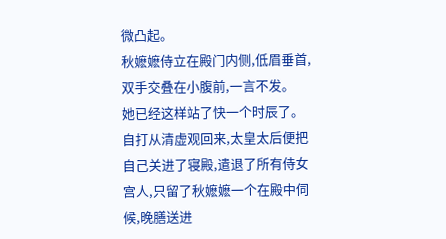微凸起。
秋嬷嬷侍立在殿门内侧,低眉垂首,双手交叠在小腹前,一言不发。
她已经这样站了快一个时辰了。
自打从清虚观回来,太皇太后便把自己关进了寝殿,遣退了所有侍女宫人,只留了秋嬷嬷一个在殿中伺候,晚膳送进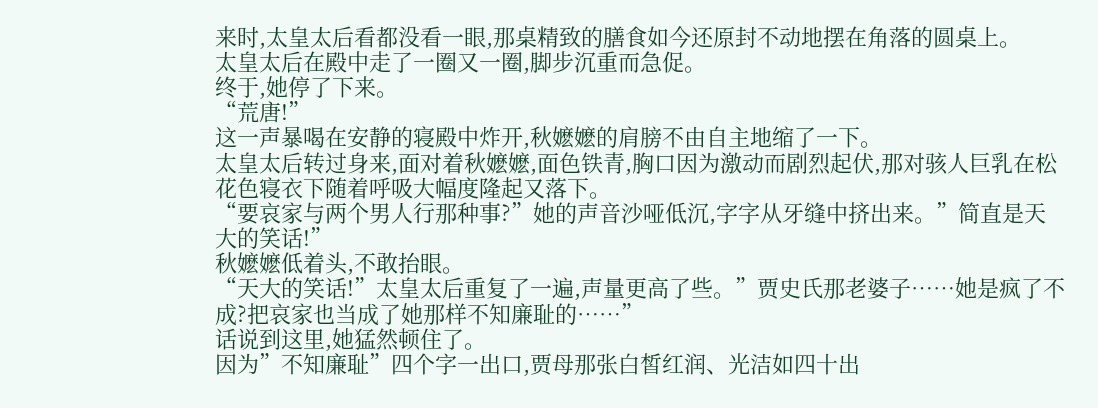来时,太皇太后看都没看一眼,那桌精致的膳食如今还原封不动地摆在角落的圆桌上。
太皇太后在殿中走了一圈又一圈,脚步沉重而急促。
终于,她停了下来。
“荒唐!”
这一声暴喝在安静的寝殿中炸开,秋嬷嬷的肩膀不由自主地缩了一下。
太皇太后转过身来,面对着秋嬷嬷,面色铁青,胸口因为激动而剧烈起伏,那对骇人巨乳在松花色寝衣下随着呼吸大幅度隆起又落下。
“要哀家与两个男人行那种事?”她的声音沙哑低沉,字字从牙缝中挤出来。”简直是天大的笑话!”
秋嬷嬷低着头,不敢抬眼。
“天大的笑话!”太皇太后重复了一遍,声量更高了些。”贾史氏那老婆子……她是疯了不成?把哀家也当成了她那样不知廉耻的……”
话说到这里,她猛然顿住了。
因为”不知廉耻”四个字一出口,贾母那张白皙红润、光洁如四十出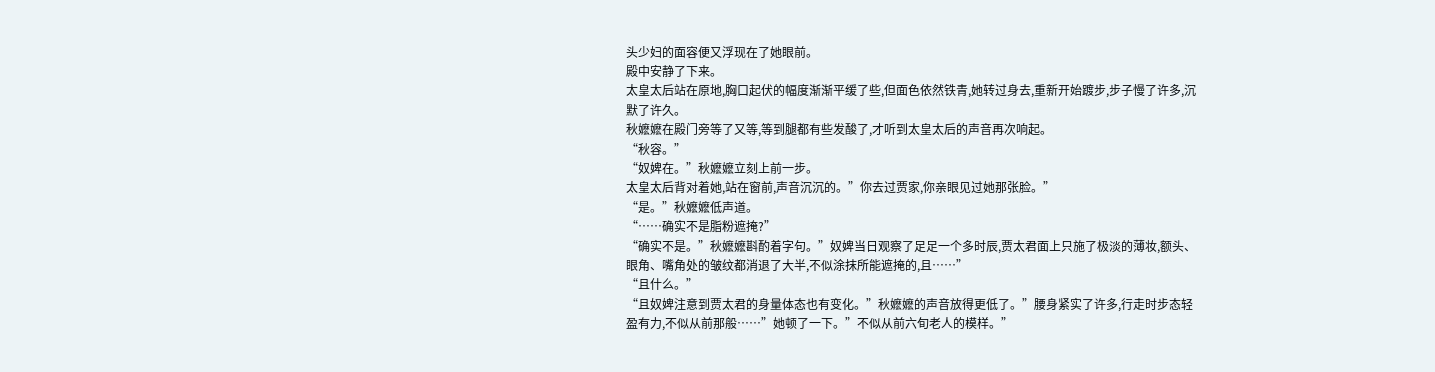头少妇的面容便又浮现在了她眼前。
殿中安静了下来。
太皇太后站在原地,胸口起伏的幅度渐渐平缓了些,但面色依然铁青,她转过身去,重新开始踱步,步子慢了许多,沉默了许久。
秋嬷嬷在殿门旁等了又等,等到腿都有些发酸了,才听到太皇太后的声音再次响起。
“秋容。”
“奴婢在。”秋嬷嬷立刻上前一步。
太皇太后背对着她,站在窗前,声音沉沉的。”你去过贾家,你亲眼见过她那张脸。”
“是。”秋嬷嬷低声道。
“……确实不是脂粉遮掩?”
“确实不是。”秋嬷嬷斟酌着字句。”奴婢当日观察了足足一个多时辰,贾太君面上只施了极淡的薄妆,额头、眼角、嘴角处的皱纹都消退了大半,不似涂抹所能遮掩的,且……”
“且什么。”
“且奴婢注意到贾太君的身量体态也有变化。”秋嬷嬷的声音放得更低了。”腰身紧实了许多,行走时步态轻盈有力,不似从前那般……”她顿了一下。”不似从前六旬老人的模样。”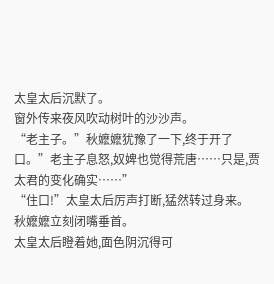太皇太后沉默了。
窗外传来夜风吹动树叶的沙沙声。
“老主子。”秋嬷嬷犹豫了一下,终于开了口。”老主子息怒,奴婢也觉得荒唐……只是,贾太君的变化确实……”
“住口!”太皇太后厉声打断,猛然转过身来。
秋嬷嬷立刻闭嘴垂首。
太皇太后瞪着她,面色阴沉得可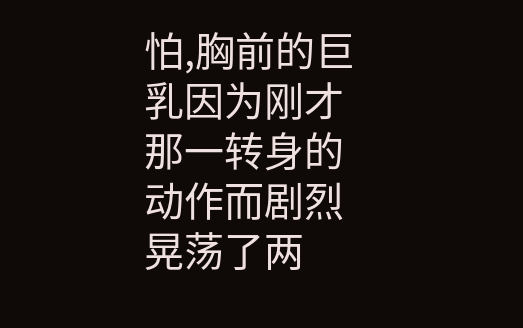怕,胸前的巨乳因为刚才那一转身的动作而剧烈晃荡了两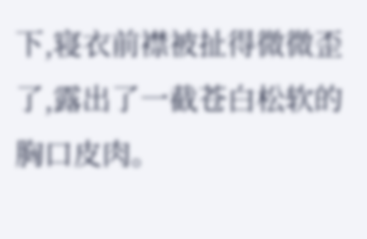下,寝衣前襟被扯得微微歪了,露出了一截苍白松软的胸口皮肉。